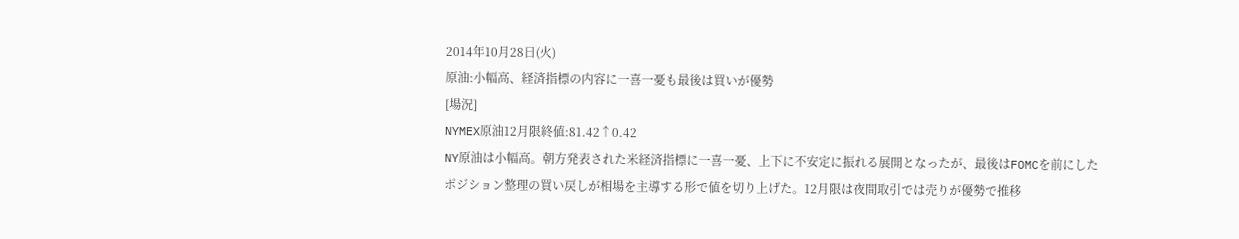2014年10月28日(火)
原油:小幅高、経済指標の内容に一喜一憂も最後は買いが優勢
[場況]
NYMEX原油12月限終値:81.42↑0.42
NY原油は小幅高。朝方発表された米経済指標に一喜一憂、上下に不安定に振れる展開となったが、最後はFOMCを前にしたポジション整理の買い戻しが相場を主導する形で値を切り上げた。12月限は夜間取引では売りが優勢で推移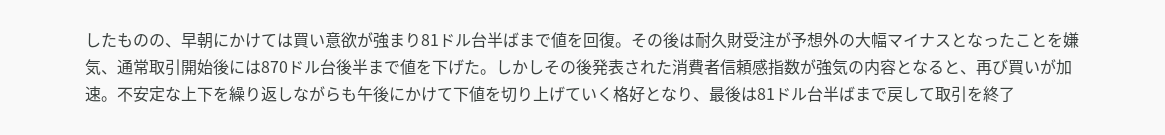したものの、早朝にかけては買い意欲が強まり81ドル台半ばまで値を回復。その後は耐久財受注が予想外の大幅マイナスとなったことを嫌気、通常取引開始後には870ドル台後半まで値を下げた。しかしその後発表された消費者信頼感指数が強気の内容となると、再び買いが加速。不安定な上下を繰り返しながらも午後にかけて下値を切り上げていく格好となり、最後は81ドル台半ばまで戻して取引を終了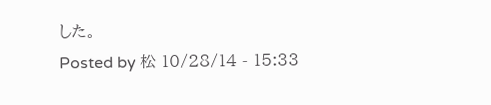した。
Posted by 松 10/28/14 - 15:33